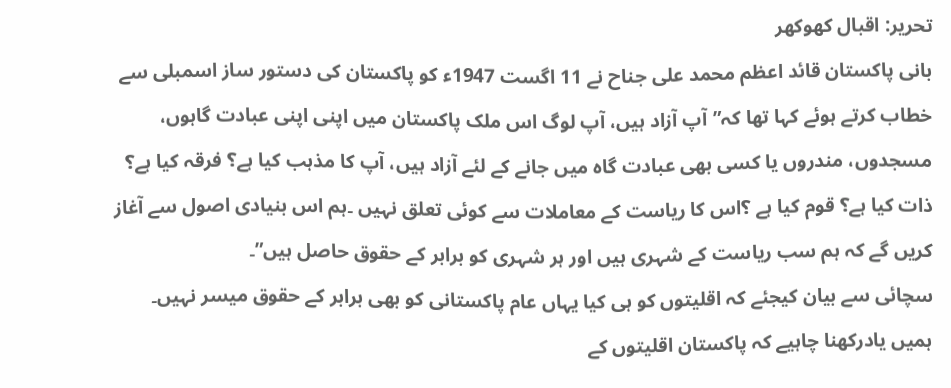تحریر: اقبال کھوکھر
بانی پاکستان قائد اعظم محمد علی جناح نے 11 اگست 1947ء کو پاکستان کی دستور ساز اسمبلی سے خطاب کرتے ہوئے کہا تھا کہ”آپ آزاد ہیں، آپ لوگ اس ملک پاکستان میں اپنی اپنی عبادت گاہوں، مسجدوں، مندروں یا کسی بھی عبادت گاہ میں جانے کے لئے آزاد ہیں، آپ کا مذہب کیا ہے؟ فرقہ کیا ہے؟ ذات کیا ہے؟ قوم کیا ہے ؟اس کا ریاست کے معاملات سے کوئی تعلق نہیں ۔ہم اس بنیادی اصول سے آغاز کریں گے کہ ہم سب ریاست کے شہری ہیں اور ہر شہری کو برابر کے حقوق حاصل ہیں”۔
سچائی سے بیان کیجئے کہ اقلیتوں کو ہی کیا یہاں عام پاکستانی کو بھی برابر کے حقوق میسر نہیں۔ ہمیں یادرکھنا چاہیے کہ پاکستان اقلیتوں کے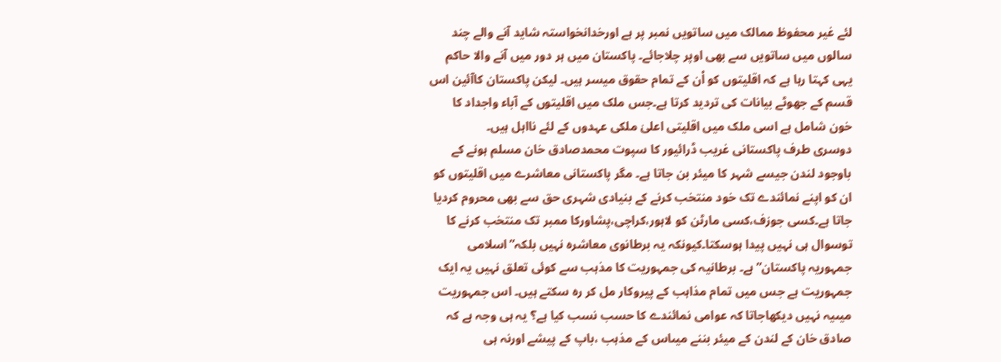لئے غیر محفوظ ممالک میں ساتویں نمبر پر ہے اورخدانخواستہ شاید آنے والے چند سالوں میں ساتویں سے بھی اوپر چلاجائے۔ پاکستان میں ہر دور میں آنے والا حاکم یہی کہتا رہا ہے کہ اقلیتوں کو اْن کے تمام حقوق میسر ہیں۔ لیکن پاکستان کاآئین اس قسم کے جھوٹے بیانات کی تردید کرتا ہے۔جس ملک میں اقلیتوں کے آباء واجداد کا خون شامل ہے اسی ملک میں اقلیتی اعلیٰ ملکی عہدوں کے لئے نااہل ہیں۔
دوسری طرف پاکستانی غریب ڈرائیور کا سپوت محمدصادق خان مسلم ہونے کے باوجود لندن جیسے شہر کا میئر بن جاتا ہے۔ مگر پاکستانی معاشرے میں اقلیتوں کو ان کو اپنے نمائندے تک خود منتخب کرنے کے بنیادی شہری حق سے بھی محروم کردیا جاتا ہے۔کسی جوزف،کسی مارٹن کو لاہور،کراچی،پشاورکا ممبر تک منتخب کرنے کا توسوال ہی نہیں پیدا ہوسکتا۔کیونکہ یہ برطانوی معاشرہ نہیں بلکہ”اسلامی جمہوریہ پاکستان” ہے۔ برطانیہ کی جمہوریت کا مذہب سے کوئی تعلق نہیں یہ ایک جمہوریت ہے جس میں تمام مذاہب کے پیروکار مل کر رہ سکتے ہیں۔ اس جمہوریت میںیہ نہیں دیکھاجاتا کہ عوامی نمائندے کا حسب نسب کیا ہے؟ یہ ہی وجہ ہے کہ صادق خان کے لندن کے میئر بننے میںاس کے مذہب ،باپ کے پیشے اورنہ ہی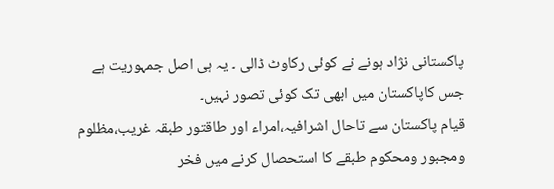پاکستانی نژاد ہونے نے کوئی رکاوٹ ڈالی ۔ یہ ہی اصل جمہوریت ہے جس کاپاکستان میں ابھی تک کوئی تصور نہیں۔
قیام پاکستان سے تاحال اشرافیہ،امراء اور طاقتور طبقہ غریب،مظلوم ومجبور ومحکوم طبقے کا استحصال کرنے میں فخر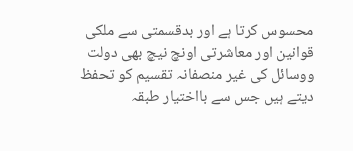محسوس کرتا ہے اور بدقسمتی سے ملکی قوانین اور معاشرتی اونچ نیچ بھی دولت ووسائل کی غیر منصفانہ تقسیم کو تحفظ دیتے ہیں جس سے بااختیار طبقہ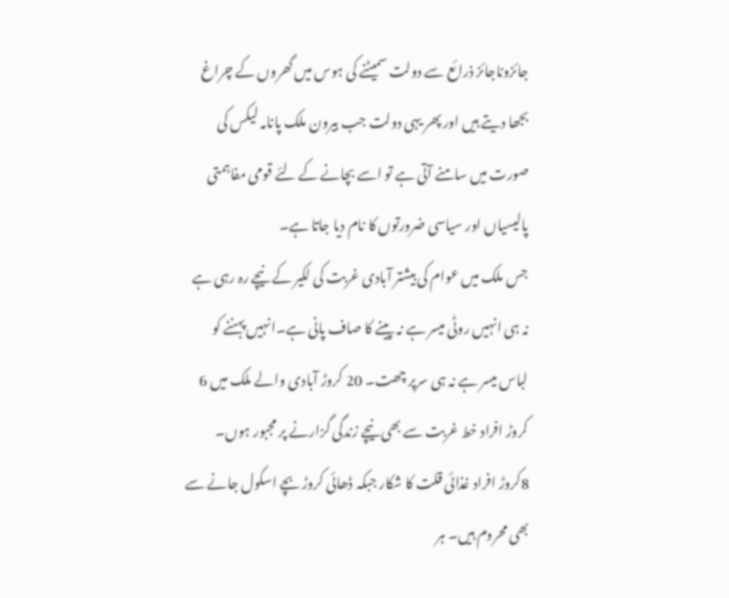جائزوناجائز ذرائع سے دولت سمیٹنے کی ہوس میں گھروں کے چراغ بجھا دیتے ہیں اور پھر یہی دولت جب بیرون ملک پانامہ لیکس کی صورت میں سامنے آتی ہے تو اسے بچانے کے لئے قومی مفاہمتی پالیسیاں اور سیاسی ضرورتوں کا نام دیا جاتا ہے۔
جس ملک میں عوام کی بیشتر آبادی غربت کی لکیر کے نیچے رہ رہی ہے نہ ہی انہیں روٹی میسر ہے نہ پینے کا صاف پانی ہے۔انہیں پہننے کو لباس میسر ہے نہ ہی سرپر چھت۔ 20 کروڑ آبادی والے ملک میں 6 کروڑ افراد خط غربت سے بھی نیچے زندگی گزارنے پر مجبور ہوں۔ 8کروڑ افراد غذائی قلت کا شکار جبکہ ڈھائی کروڑ بچے اسکول جانے سے بھی محروم ہیں۔ ہر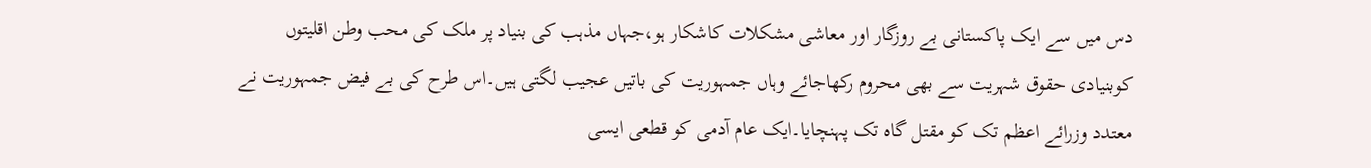دس میں سے ایک پاکستانی بے روزگار اور معاشی مشکلات کاشکار ہو،جہاں مذہب کی بنیاد پر ملک کی محب وطن اقلیتوں کوبنیادی حقوق شہریت سے بھی محروم رکھاجائے وہاں جمہوریت کی باتیں عجیب لگتی ہیں۔اس طرح کی بے فیض جمہوریت نے معتدد وزرائے اعظم تک کو مقتل گاہ تک پہنچایا۔ایک عام آدمی کو قطعی ایسی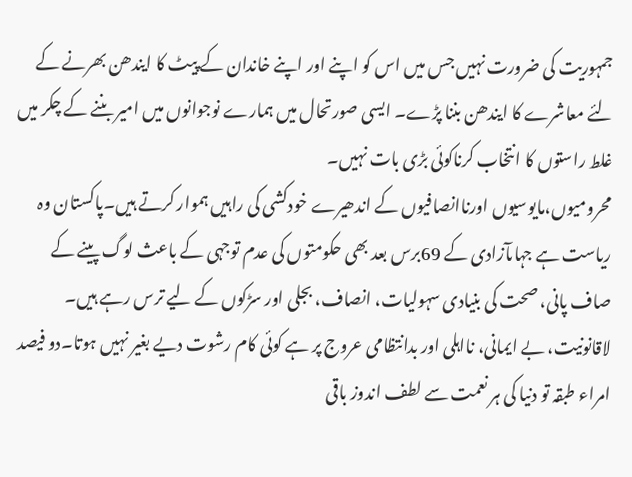جمہوریت کی ضرورت نہیں جس میں اس کو اپنے اور اپنے خاندان کے پیٹ کا ایندھن بھرنے کے لئے معاشرے کا ایندھن بننا پڑے۔ ایسی صورتحال میں ہمارے نوجوانوں میں امیر بننے کے چکر میں غلط راستوں کا انتخاب کرناکوئی بڑی بات نہیں۔
محرومیوں،مایوسیوں اورناانصافیوں کے اندھیرے خودکشی کی راہیں ہموار کرتے ہیں۔پاکستان وہ ریاست ہے جہاںآزادی کے 69برس بعد بھی حکومتوں کی عدم توجہی کے باعث لوگ پینے کے صاف پانی، صحت کی بنیادی سہولیات، انصاف، بجلی اور سڑکوں کے لیے ترس رہے ہیں۔ لاقانونیت، بے ایمانی، نااہلی اور بدانتظامی عروج پر ہے کوئی کام رشوت دیے بغیر نہیں ہوتا۔دو فیصد امراء طبقہ تو دنیا کی ہر نعمت سے لطف اندوز باقی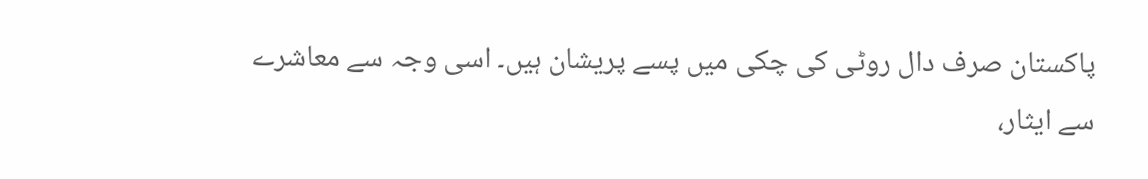پاکستان صرف دال روٹی کی چکی میں پسے پریشان ہیں۔ اسی وجہ سے معاشرے سے ایثار،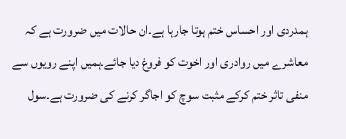ہمدردی اور احساس ختم ہوتا جارہا ہے۔ان حالات میں ضرورت ہے کہ معاشرے میں روادری اور اخوت کو فروغ دیا جائے۔ہمیں اپنے رویوں سے منفی تاثر ختم کرکے مثبت سوچ کو اجاگر کرنے کی ضرورت ہے۔سول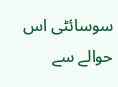سوسائٹی اس حوالے سے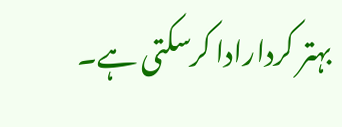بہتر کردارادا کرسکتی ہے۔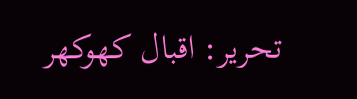تحریر: اقبال کھوکھر